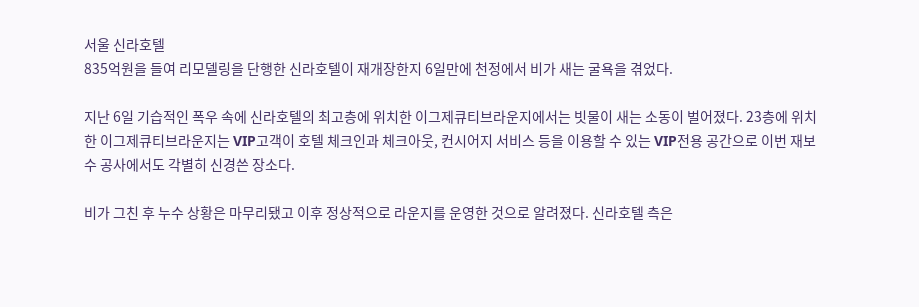서울 신라호텔
835억원을 들여 리모델링을 단행한 신라호텔이 재개장한지 6일만에 천정에서 비가 새는 굴욕을 겪었다.

지난 6일 기습적인 폭우 속에 신라호텔의 최고층에 위치한 이그제큐티브라운지에서는 빗물이 새는 소동이 벌어졌다. 23층에 위치한 이그제큐티브라운지는 VIP고객이 호텔 체크인과 체크아웃, 컨시어지 서비스 등을 이용할 수 있는 VIP전용 공간으로 이번 재보수 공사에서도 각별히 신경쓴 장소다.

비가 그친 후 누수 상황은 마무리됐고 이후 정상적으로 라운지를 운영한 것으로 알려졌다. 신라호텔 측은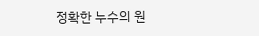정확한 누수의 원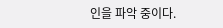인을 파악 중이다.